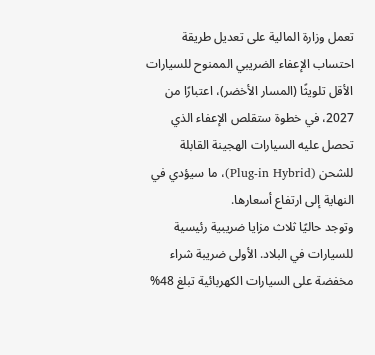تعمل وزارة المالية على تعديل طريقة احتساب الإعفاء الضريبي الممنوح للسيارات الأقل تلويثًا (المسار الأخضر)، اعتبارًا من 2027، في خطوة ستقلص الإعفاء الذي تحصل عليه السيارات الهجينة القابلة للشحن (Plug-in Hybrid)، ما سيؤدي في النهاية إلى ارتفاع أسعارها.
وتوجد حاليًا ثلاث مزايا ضريبية رئيسية للسيارات في البلاد. الأولى ضريبة شراء مخفضة على السيارات الكهربائية تبلغ 48%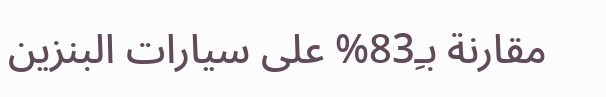مقارنة بـِ83% على سيارات البنزين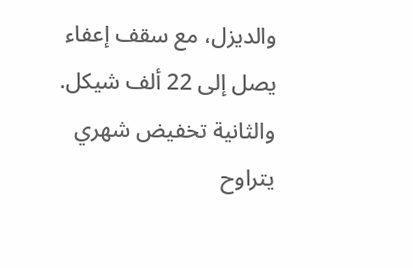والديزل، مع سقف إعفاء يصل إلى 22 ألف شيكل. والثانية تخفيض شهري يتراوح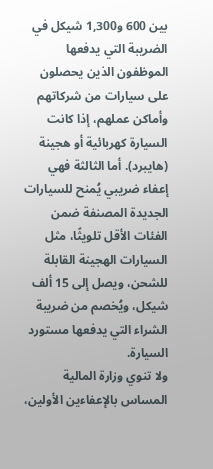بين 600 و1,300 شيكل في الضريبة التي يدفعها الموظفون الذين يحصلون على سيارات من شركاتهم وأماكن عملهم، إذا كانت السيارة كهربائية أو هجينة (هايبرد). أما الثالثة فهي إعفاء ضريبي يُمنح للسيارات الجديدة المصنفة ضمن الفئات الأقل تلويثًا، مثل السيارات الهجينة القابلة للشحن، ويصل إلى 15 ألف شيكل، ويُخصم من ضريبة الشراء التي يدفعها مستورد السيارة.
ولا تنوي وزارة المالية المساس بالإعفاءين الأولين،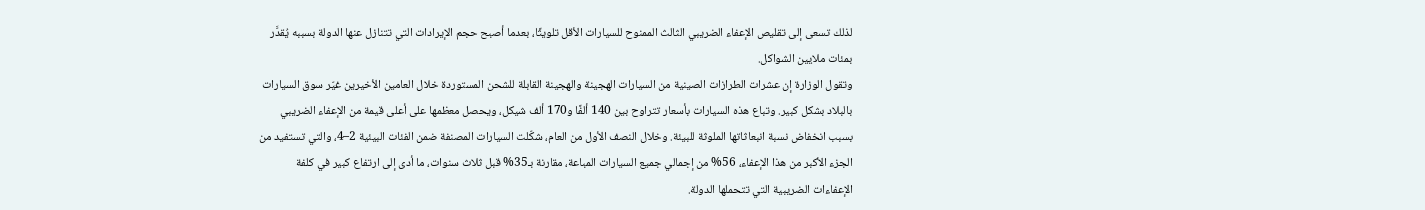لذلك تسعى إلى تقليص الإعفاء الضريبي الثالث الممنوح للسيارات الأقل تلويثًا، بعدما أصبح حجم الإيرادات التي تتنازل عنها الدولة بسببه يُقدَّر بمئات ملايين الشواكل.
وتقول الوزارة إن عشرات الطرازات الصينية من السيارات الهجينة والهجينة القابلة للشحن المستوردة خلال العامين الأخيرين غيّر سوق السيارات بالبلاد بشكل كبير. وتباع هذه السيارات بأسعار تتراوح بين 140 ألفًا و170 ألف شيكل، ويحصل معظمها على أعلى قيمة من الإعفاء الضريبي بسبب انخفاض نسبة انبعاثاتها الملوثة للبيئة. وخلال النصف الأول من العام، شكّلت السيارات المصنفة ضمن الفئات البيئية 2–4، والتي تستفيد من الجزء الأكبر من هذا الإعفاء، 56% من إجمالي جميع السيارات المباعة، مقارنة بـ35% قبل ثلاث سنوات، ما أدى إلى ارتفاع كبير في كلفة الإعفاءات الضريبية التي تتحملها الدولة.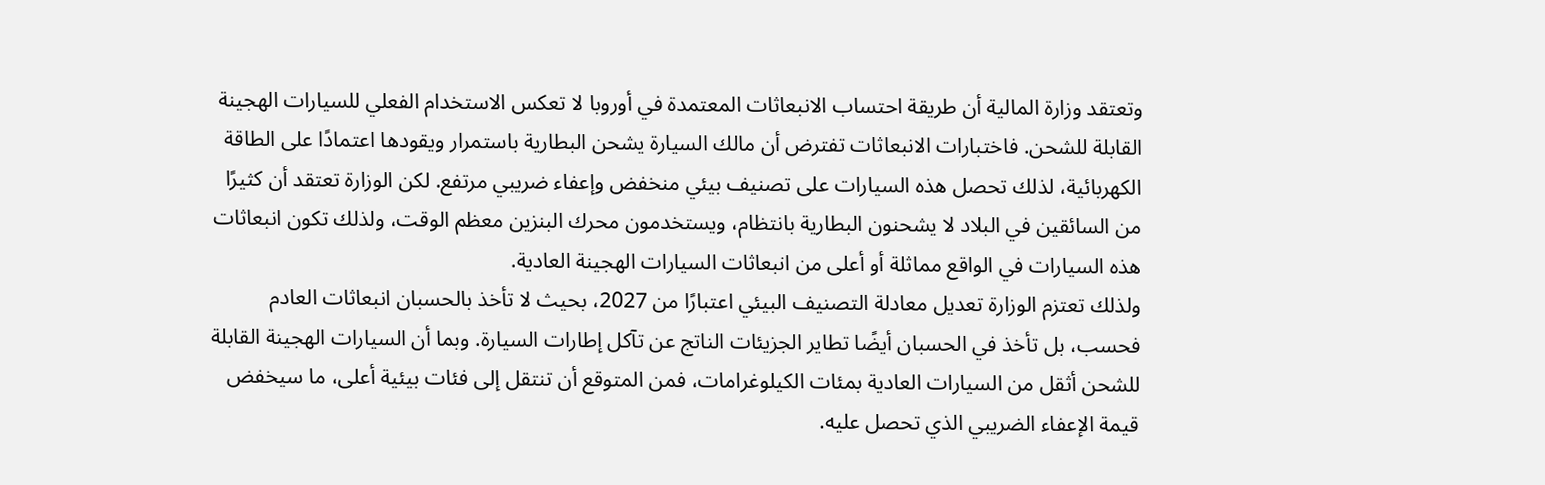وتعتقد وزارة المالية أن طريقة احتساب الانبعاثات المعتمدة في أوروبا لا تعكس الاستخدام الفعلي للسيارات الهجينة القابلة للشحن. فاختبارات الانبعاثات تفترض أن مالك السيارة يشحن البطارية باستمرار ويقودها اعتمادًا على الطاقة الكهربائية، لذلك تحصل هذه السيارات على تصنيف بيئي منخفض وإعفاء ضريبي مرتفع. لكن الوزارة تعتقد أن كثيرًا من السائقين في البلاد لا يشحنون البطارية بانتظام، ويستخدمون محرك البنزين معظم الوقت، ولذلك تكون انبعاثات هذه السيارات في الواقع مماثلة أو أعلى من انبعاثات السيارات الهجينة العادية.
ولذلك تعتزم الوزارة تعديل معادلة التصنيف البيئي اعتبارًا من 2027، بحيث لا تأخذ بالحسبان انبعاثات العادم فحسب، بل تأخذ في الحسبان أيضًا تطاير الجزيئات الناتج عن تآكل إطارات السيارة. وبما أن السيارات الهجينة القابلة للشحن أثقل من السيارات العادية بمئات الكيلوغرامات، فمن المتوقع أن تنتقل إلى فئات بيئية أعلى، ما سيخفض قيمة الإعفاء الضريبي الذي تحصل عليه.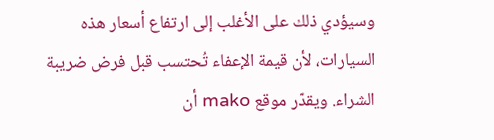وسيؤدي ذلك على الأغلب إلى ارتفاع أسعار هذه السيارات، لأن قيمة الإعفاء تُحتسب قبل فرض ضريبة الشراء. ويقدّر موقع mako أن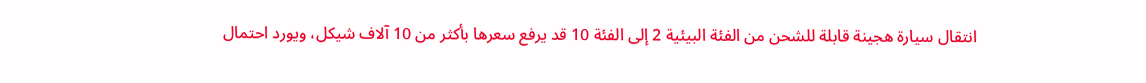انتقال سيارة هجينة قابلة للشحن من الفئة البيئية 2 إلى الفئة 10 قد يرفع سعرها بأكثر من 10 آلاف شيكل، ويورد احتمال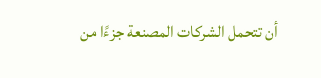أن تتحمل الشركات المصنعة جزءًا من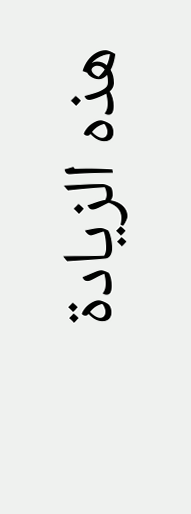هذه الزيادة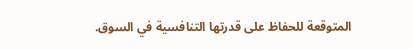المتوقعة للحفاظ على قدرتها التنافسية في السوق.